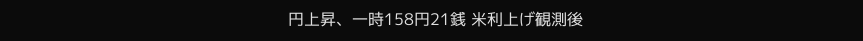円上昇、一時158円21銭 米利上げ観測後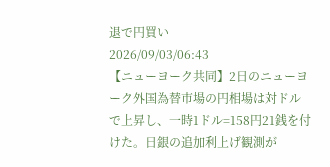退で円買い
2026/09/03/06:43
【ニューヨーク共同】2日のニューヨーク外国為替市場の円相場は対ドルで上昇し、一時1ドル=158円21銭を付けた。日銀の追加利上げ観測が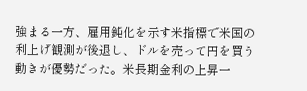強まる一方、雇用鈍化を示す米指標で米国の利上げ観測が後退し、ドルを売って円を買う動きが優勢だった。米長期金利の上昇一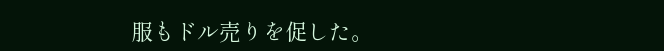服もドル売りを促した。